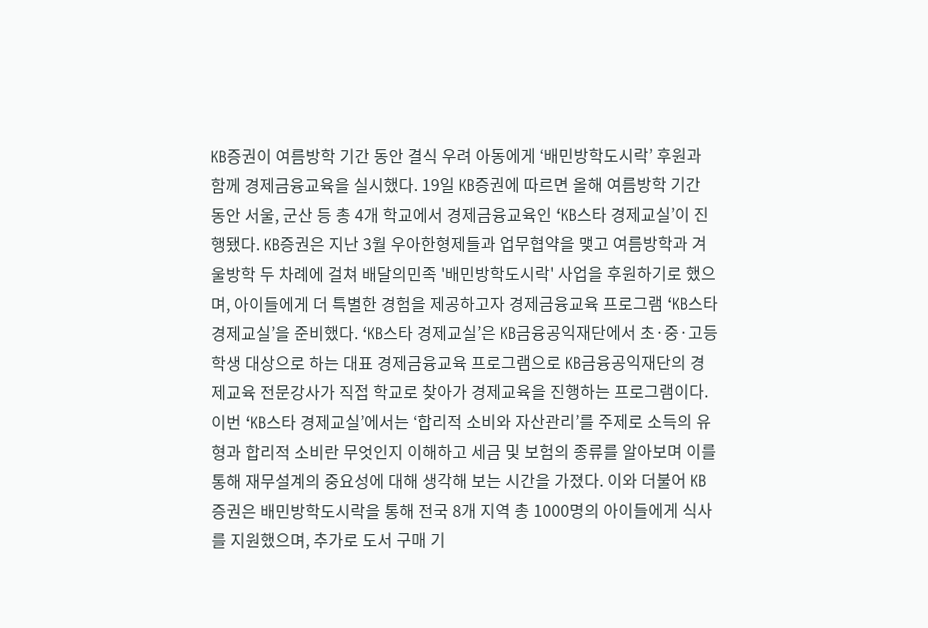KB증권이 여름방학 기간 동안 결식 우려 아동에게 ‘배민방학도시락’ 후원과 함께 경제금융교육을 실시했다. 19일 KB증권에 따르면 올해 여름방학 기간 동안 서울, 군산 등 총 4개 학교에서 경제금융교육인 ‘KB스타 경제교실’이 진행됐다. KB증권은 지난 3월 우아한형제들과 업무협약을 맺고 여름방학과 겨울방학 두 차례에 걸쳐 배달의민족 '배민방학도시락' 사업을 후원하기로 했으며, 아이들에게 더 특별한 경험을 제공하고자 경제금융교육 프로그램 ‘KB스타 경제교실’을 준비했다. ‘KB스타 경제교실’은 KB금융공익재단에서 초·중·고등학생 대상으로 하는 대표 경제금융교육 프로그램으로 KB금융공익재단의 경제교육 전문강사가 직접 학교로 찾아가 경제교육을 진행하는 프로그램이다. 이번 ‘KB스타 경제교실’에서는 ‘합리적 소비와 자산관리’를 주제로 소득의 유형과 합리적 소비란 무엇인지 이해하고 세금 및 보험의 종류를 알아보며 이를 통해 재무설계의 중요성에 대해 생각해 보는 시간을 가졌다. 이와 더불어 KB증권은 배민방학도시락을 통해 전국 8개 지역 총 1000명의 아이들에게 식사를 지원했으며, 추가로 도서 구매 기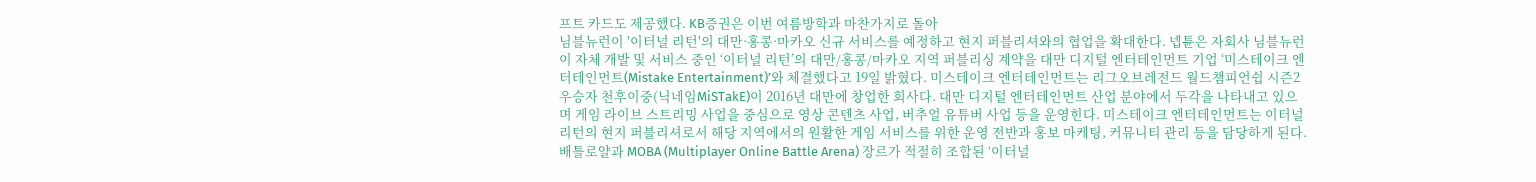프트 카드도 제공했다. KB증권은 이번 여름방학과 마찬가지로 돌아
님블뉴런이 '이터널 리턴'의 대만·홍콩·마카오 신규 서비스를 예정하고 현지 퍼블리셔와의 협업을 확대한다. 넵튠은 자회사 님블뉴런이 자체 개발 및 서비스 중인 ‘이터널 리턴’의 대만/홍콩/마카오 지역 퍼블리싱 계약을 대만 디지털 엔터테인먼트 기업 ‘미스테이크 엔터테인먼트(Mistake Entertainment)’와 체결했다고 19일 밝혔다. 미스테이크 엔터테인먼트는 리그오브레전드 월드챔피언쉽 시즌2 우승자 천후이중(닉네임MiSTakE)이 2016년 대만에 창업한 회사다. 대만 디지털 엔터테인먼트 산업 분야에서 두각을 나타내고 있으며 게임 라이브 스트리밍 사업을 중심으로 영상 콘텐츠 사업, 버추얼 유튜버 사업 등을 운영힌다. 미스테이크 엔터테인먼트는 이터널 리턴의 현지 퍼블리셔로서 해당 지역에서의 원활한 게임 서비스를 위한 운영 전반과 홍보 마케팅, 커뮤니티 관리 등을 담당하게 된다. 배틀로얄과 MOBA (Multiplayer Online Battle Arena) 장르가 적절히 조합된 ‘이터널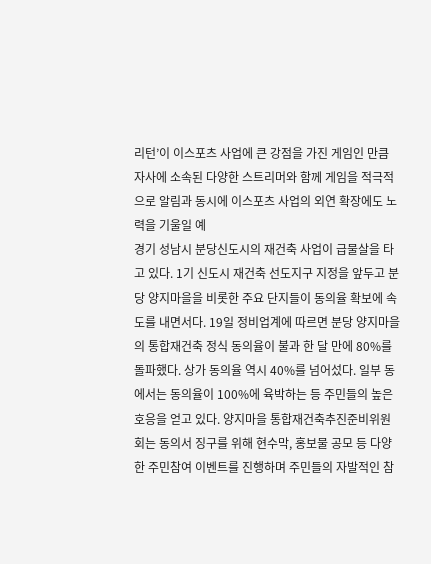리턴’이 이스포츠 사업에 큰 강점을 가진 게임인 만큼 자사에 소속된 다양한 스트리머와 함께 게임을 적극적으로 알림과 동시에 이스포츠 사업의 외연 확장에도 노력을 기울일 예
경기 성남시 분당신도시의 재건축 사업이 급물살을 타고 있다. 1기 신도시 재건축 선도지구 지정을 앞두고 분당 양지마을을 비롯한 주요 단지들이 동의율 확보에 속도를 내면서다. 19일 정비업계에 따르면 분당 양지마을의 통합재건축 정식 동의율이 불과 한 달 만에 80%를 돌파했다. 상가 동의율 역시 40%를 넘어섰다. 일부 동에서는 동의율이 100%에 육박하는 등 주민들의 높은 호응을 얻고 있다. 양지마을 통합재건축추진준비위원회는 동의서 징구를 위해 현수막, 홍보물 공모 등 다양한 주민참여 이벤트를 진행하며 주민들의 자발적인 참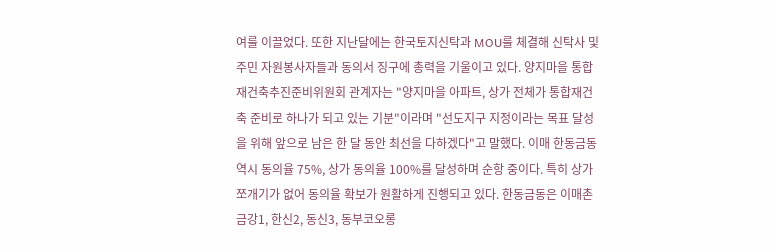여를 이끌었다. 또한 지난달에는 한국토지신탁과 MOU를 체결해 신탁사 및 주민 자원봉사자들과 동의서 징구에 총력을 기울이고 있다. 양지마을 통합재건축추진준비위원회 관계자는 "양지마을 아파트, 상가 전체가 통합재건축 준비로 하나가 되고 있는 기분"이라며 "선도지구 지정이라는 목표 달성을 위해 앞으로 남은 한 달 동안 최선을 다하겠다"고 말했다. 이매 한동금동 역시 동의율 75%, 상가 동의율 100%를 달성하며 순항 중이다. 특히 상가 쪼개기가 없어 동의율 확보가 원활하게 진행되고 있다. 한동금동은 이매촌 금강1, 한신2, 동신3, 동부코오롱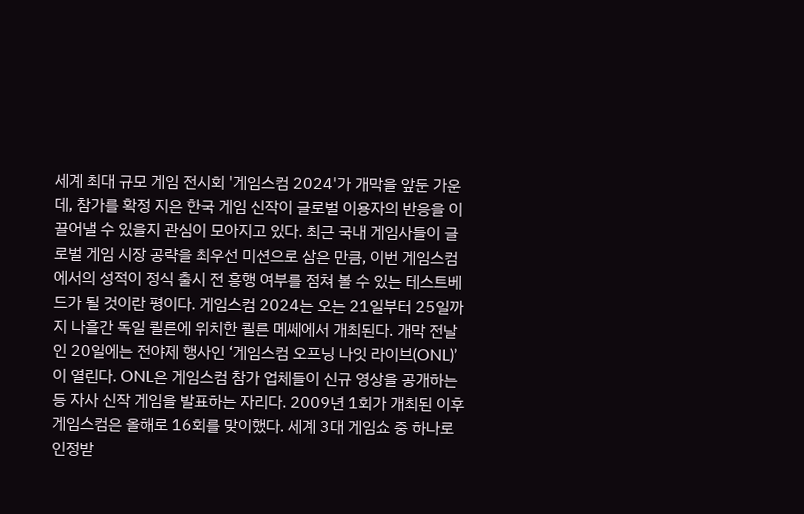세계 최대 규모 게임 전시회 '게임스컴 2024'가 개막을 앞둔 가운데, 참가를 확정 지은 한국 게임 신작이 글로벌 이용자의 반응을 이끌어낼 수 있을지 관심이 모아지고 있다. 최근 국내 게임사들이 글로벌 게임 시장 공략을 최우선 미션으로 삼은 만큼, 이번 게임스컴에서의 성적이 정식 출시 전 흥행 여부를 점쳐 볼 수 있는 테스트베드가 될 것이란 평이다. 게임스컴 2024는 오는 21일부터 25일까지 나흘간 독일 쾰른에 위치한 쾰른 메쎄에서 개최된다. 개막 전날인 20일에는 전야제 행사인 ‘게임스컴 오프닝 나잇 라이브(ONL)’이 열린다. ONL은 게임스컴 참가 업체들이 신규 영상을 공개하는 등 자사 신작 게임을 발표하는 자리다. 2009년 1회가 개최된 이후 게임스컴은 올해로 16회를 맞이했다. 세계 3대 게임쇼 중 하나로 인정받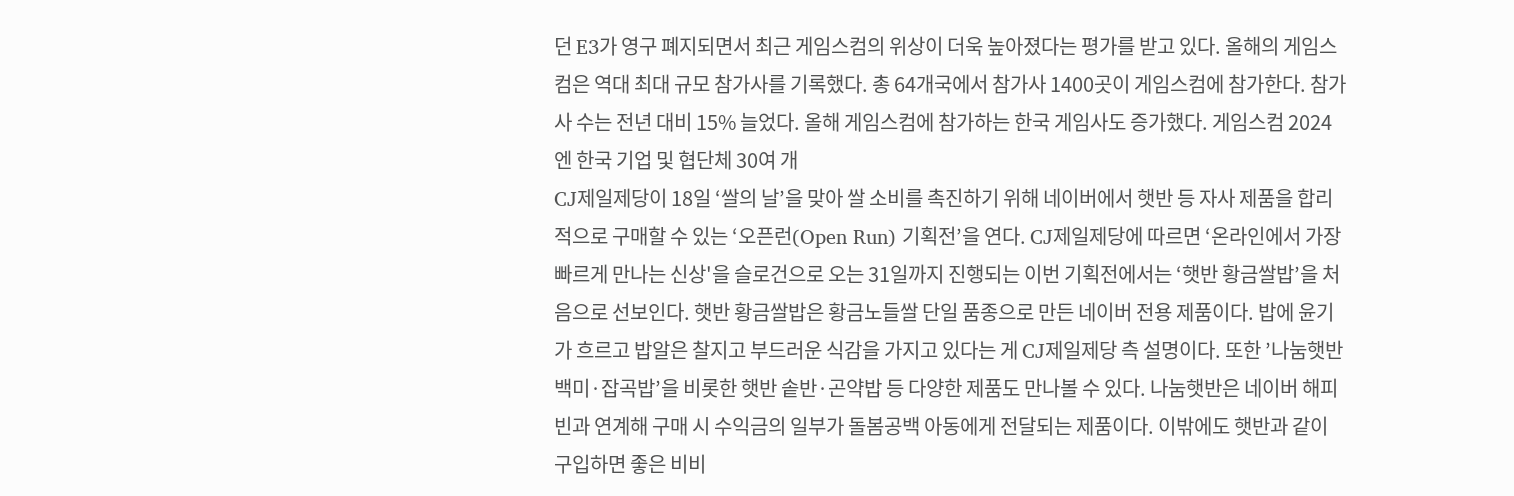던 E3가 영구 폐지되면서 최근 게임스컴의 위상이 더욱 높아졌다는 평가를 받고 있다. 올해의 게임스컴은 역대 최대 규모 참가사를 기록했다. 총 64개국에서 참가사 1400곳이 게임스컴에 참가한다. 참가사 수는 전년 대비 15% 늘었다. 올해 게임스컴에 참가하는 한국 게임사도 증가했다. 게임스컴 2024엔 한국 기업 및 협단체 30여 개
CJ제일제당이 18일 ‘쌀의 날’을 맞아 쌀 소비를 촉진하기 위해 네이버에서 햇반 등 자사 제품을 합리적으로 구매할 수 있는 ‘오픈런(Open Run) 기획전’을 연다. CJ제일제당에 따르면 ‘온라인에서 가장 빠르게 만나는 신상'을 슬로건으로 오는 31일까지 진행되는 이번 기획전에서는 ‘햇반 황금쌀밥’을 처음으로 선보인다. 햇반 황금쌀밥은 황금노들쌀 단일 품종으로 만든 네이버 전용 제품이다. 밥에 윤기가 흐르고 밥알은 찰지고 부드러운 식감을 가지고 있다는 게 CJ제일제당 측 설명이다. 또한 ’나눔햇반 백미·잡곡밥’을 비롯한 햇반 솥반·곤약밥 등 다양한 제품도 만나볼 수 있다. 나눔햇반은 네이버 해피빈과 연계해 구매 시 수익금의 일부가 돌봄공백 아동에게 전달되는 제품이다. 이밖에도 햇반과 같이 구입하면 좋은 비비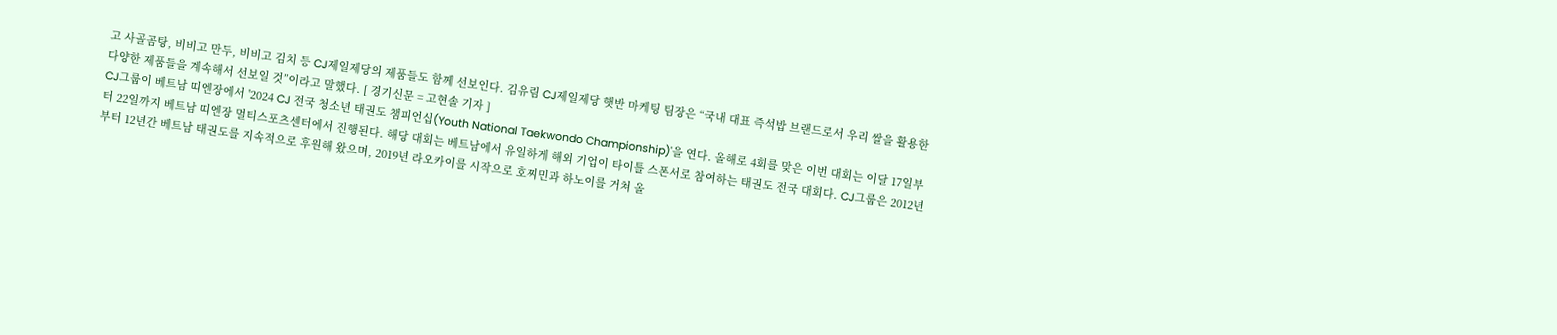고 사골곰탕, 비비고 만두, 비비고 김치 등 CJ제일제당의 제품들도 함께 선보인다. 김유림 CJ제일제당 햇반 마케팅 팀장은 “국내 대표 즉석밥 브랜드로서 우리 쌀을 활용한 다양한 제품들을 계속해서 선보일 것”이라고 말했다. [ 경기신문 = 고현솔 기자 ]
CJ그룹이 베트남 띠엔장에서 '2024 CJ 전국 청소년 태권도 챔피언십(Youth National Taekwondo Championship)'을 연다. 올해로 4회를 맞은 이번 대회는 이달 17일부터 22일까지 베트남 띠엔장 멀티스포츠센터에서 진행된다. 해당 대회는 베트남에서 유일하게 해외 기업이 타이틀 스폰서로 참여하는 태권도 전국 대회다. CJ그룹은 2012년부터 12년간 베트남 태권도를 지속적으로 후원해 왔으며, 2019년 라오카이를 시작으로 호찌민과 하노이를 거쳐 올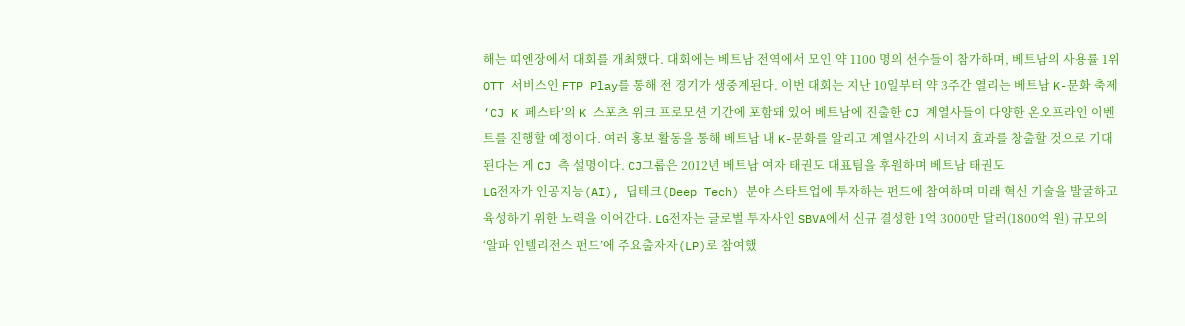해는 띠엔장에서 대회를 개최했다. 대회에는 베트남 전역에서 모인 약 1100 명의 선수들이 참가하며, 베트남의 사용률 1위 OTT 서비스인 FTP Play를 통해 전 경기가 생중계된다. 이번 대회는 지난 10일부터 약 3주간 열리는 베트남 K-문화 축제 ‘CJ K 페스타’의 K 스포츠 위크 프로모션 기간에 포함돼 있어 베트남에 진출한 CJ 계열사들이 다양한 온오프라인 이벤트를 진행할 예정이다. 여러 홍보 활동을 통해 베트남 내 K-문화를 알리고 계열사간의 시너지 효과를 창출할 것으로 기대된다는 게 CJ 측 설명이다. CJ그룹은 2012년 베트남 여자 태권도 대표팀을 후원하며 베트남 태권도
LG전자가 인공지능(AI), 딥테크(Deep Tech) 분야 스타트업에 투자하는 펀드에 참여하며 미래 혁신 기술을 발굴하고 육성하기 위한 노력을 이어간다. LG전자는 글로벌 투자사인 SBVA에서 신규 결성한 1억 3000만 달러(1800억 원) 규모의 ‘알파 인텔리전스 펀드’에 주요출자자(LP)로 참여했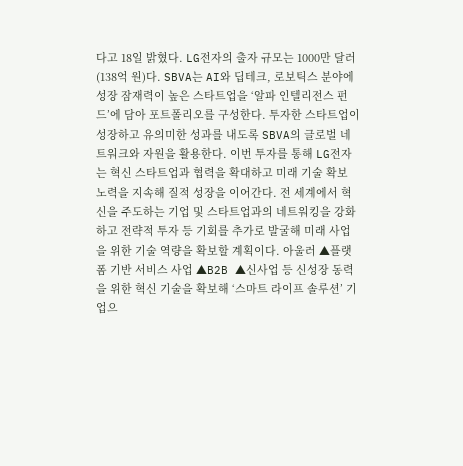다고 18일 밝혔다. LG전자의 출자 규모는 1000만 달러(138억 원)다. SBVA는 AI와 딥테크, 로보틱스 분야에 성장 잠재력이 높은 스타트업을 ‘알파 인텔리전스 펀드’에 담아 포트폴리오를 구성한다. 투자한 스타트업이 성장하고 유의미한 성과를 내도록 SBVA의 글로벌 네트워크와 자원을 활용한다. 이번 투자를 통해 LG전자는 혁신 스타트업과 협력을 확대하고 미래 기술 확보 노력을 지속해 질적 성장을 이어간다. 전 세계에서 혁신을 주도하는 기업 및 스타트업과의 네트워킹을 강화하고 전략적 투자 등 기회를 추가로 발굴해 미래 사업을 위한 기술 역량을 확보할 계획이다. 아울러 ▲플랫폼 기반 서비스 사업 ▲B2B ▲신사업 등 신성장 동력을 위한 혁신 기술을 확보해 ‘스마트 라이프 솔루션’ 기업으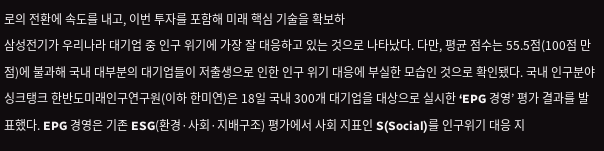로의 전환에 속도를 내고, 이번 투자를 포함해 미래 핵심 기술을 확보하
삼성전기가 우리나라 대기업 중 인구 위기에 가장 잘 대응하고 있는 것으로 나타났다. 다만, 평균 점수는 55.5점(100점 만점)에 불과해 국내 대부분의 대기업들이 저출생으로 인한 인구 위기 대응에 부실한 모습인 것으로 확인됐다. 국내 인구분야 싱크탱크 한반도미래인구연구원(이하 한미연)은 18일 국내 300개 대기업을 대상으로 실시한 ‘EPG 경영’ 평가 결과를 발표했다. EPG 경영은 기존 ESG(환경·사회·지배구조) 평가에서 사회 지표인 S(Social)를 인구위기 대응 지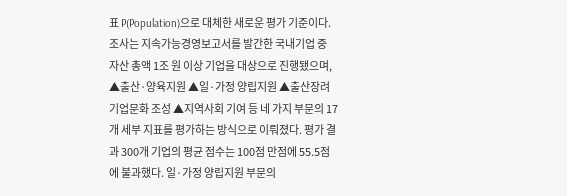표 P(Population)으로 대체한 새로운 평가 기준이다. 조사는 지속가능경영보고서를 발간한 국내기업 중 자산 총액 1조 원 이상 기업을 대상으로 진행됐으며, ▲출산·양육지원 ▲일·가정 양립지원 ▲출산장려 기업문화 조성 ▲지역사회 기여 등 네 가지 부문의 17개 세부 지표를 평가하는 방식으로 이뤄졌다. 평가 결과 300개 기업의 평균 점수는 100점 만점에 55.5점에 불과했다. 일·가정 양립지원 부문의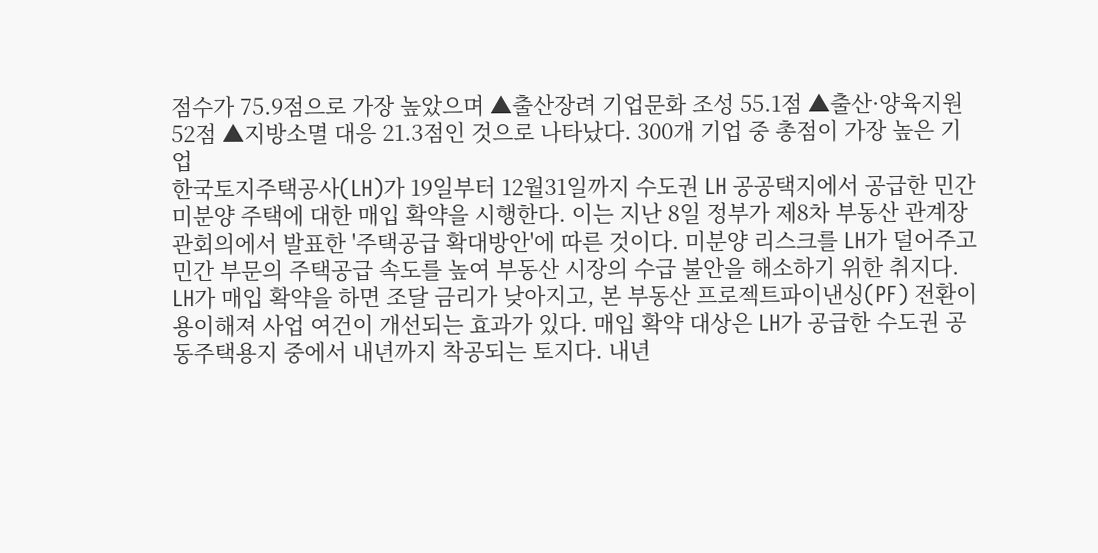점수가 75.9점으로 가장 높았으며 ▲출산장려 기업문화 조성 55.1점 ▲출산·양육지원 52점 ▲지방소멸 대응 21.3점인 것으로 나타났다. 300개 기업 중 총점이 가장 높은 기업
한국토지주택공사(LH)가 19일부터 12월31일까지 수도권 LH 공공택지에서 공급한 민간 미분양 주택에 대한 매입 확약을 시행한다. 이는 지난 8일 정부가 제8차 부동산 관계장관회의에서 발표한 '주택공급 확대방안'에 따른 것이다. 미분양 리스크를 LH가 덜어주고 민간 부문의 주택공급 속도를 높여 부동산 시장의 수급 불안을 해소하기 위한 취지다. LH가 매입 확약을 하면 조달 금리가 낮아지고, 본 부동산 프로젝트파이낸싱(PF) 전환이 용이해져 사업 여건이 개선되는 효과가 있다. 매입 확약 대상은 LH가 공급한 수도권 공동주택용지 중에서 내년까지 착공되는 토지다. 내년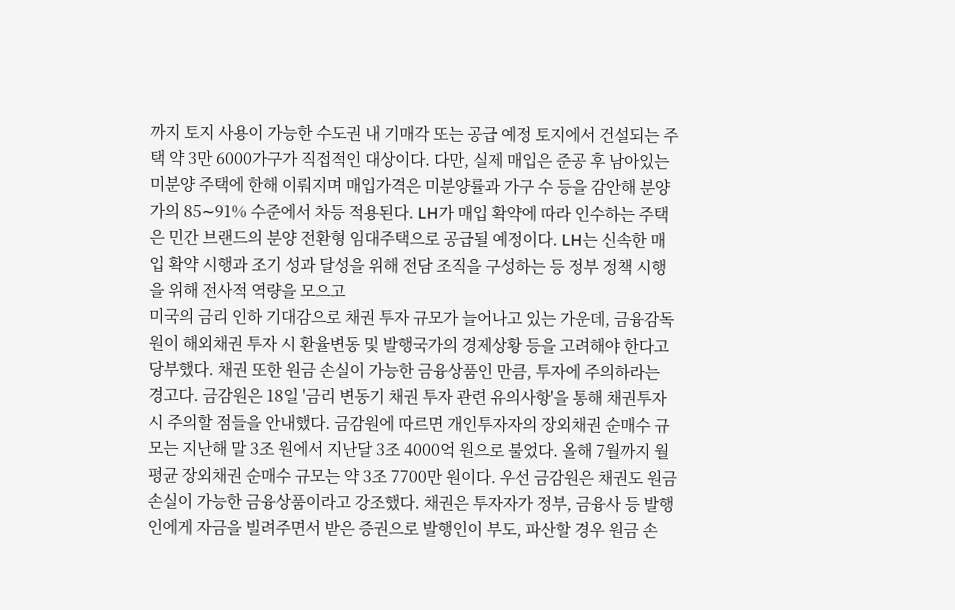까지 토지 사용이 가능한 수도권 내 기매각 또는 공급 예정 토지에서 건설되는 주택 약 3만 6000가구가 직접적인 대상이다. 다만, 실제 매입은 준공 후 남아있는 미분양 주택에 한해 이뤄지며 매입가격은 미분양률과 가구 수 등을 감안해 분양가의 85∼91% 수준에서 차등 적용된다. LH가 매입 확약에 따라 인수하는 주택은 민간 브랜드의 분양 전환형 임대주택으로 공급될 예정이다. LH는 신속한 매입 확약 시행과 조기 성과 달성을 위해 전담 조직을 구성하는 등 정부 정책 시행을 위해 전사적 역량을 모으고
미국의 금리 인하 기대감으로 채권 투자 규모가 늘어나고 있는 가운데, 금융감독원이 해외채권 투자 시 환율변동 및 발행국가의 경제상황 등을 고려해야 한다고 당부했다. 채권 또한 원금 손실이 가능한 금융상품인 만큼, 투자에 주의하라는 경고다. 금감원은 18일 '금리 변동기 채권 투자 관련 유의사항'을 통해 채권투자 시 주의할 점들을 안내했다. 금감원에 따르면 개인투자자의 장외채권 순매수 규모는 지난해 말 3조 원에서 지난달 3조 4000억 원으로 불었다. 올해 7월까지 월평균 장외채권 순매수 규모는 약 3조 7700만 원이다. 우선 금감원은 채권도 원금 손실이 가능한 금융상품이라고 강조했다. 채권은 투자자가 정부, 금융사 등 발행인에게 자금을 빌려주면서 받은 증권으로 발행인이 부도, 파산할 경우 원금 손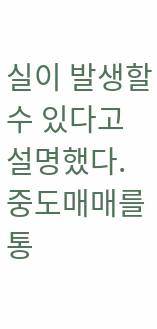실이 발생할 수 있다고 설명했다. 중도매매를 통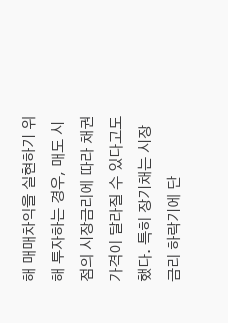해 매매차익을 실현하기 위해 투자하는 경우, 매도 시점의 시장금리에 따라 채권가격이 달라질 수 있다고도 했다. 특히 장기채는 시장금리 하락기에 단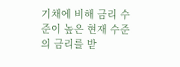기채에 비해 금리 수준이 높은 현재 수준의 금리를 받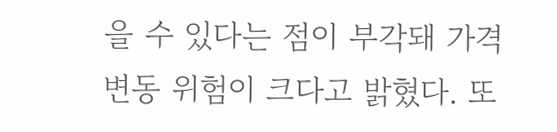을 수 있다는 점이 부각돼 가격 변동 위험이 크다고 밝혔다. 또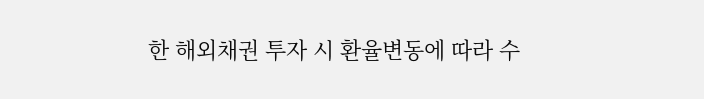한 해외채권 투자 시 환율변동에 따라 수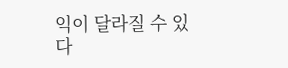익이 달라질 수 있다